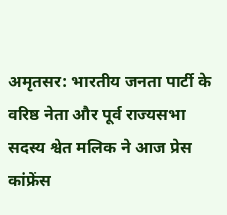अमृतसर: भारतीय जनता पार्टी के वरिष्ठ नेता और पूर्व राज्यसभा सदस्य श्वेत मलिक ने आज प्रेस कांफ्रेंस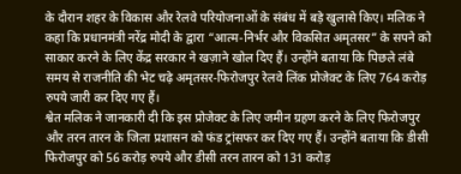के दौरान शहर के विकास और रेलवे परियोजनाओं के संबंध में बड़े खुलासे किए। मलिक ने कहा कि प्रधानमंत्री नरेंद्र मोदी के द्वारा “आत्म-निर्भर और विकसित अमृतसर” के सपने को साकार करने के लिए केंद्र सरकार ने खज़ाने खोल दिए हैं। उन्होंने बताया कि पिछले लंबे समय से राजनीति की भेट चढ़े अमृतसर-फिरोजपुर रेलवे लिंक प्रोजेक्ट के लिए 764 करोड़ रुपये जारी कर दिए गए हैं।
श्वेत मलिक ने जानकारी दी कि इस प्रोजेक्ट के लिए जमीन ग्रहण करने के लिए फिरोजपुर और तरन तारन के जिला प्रशासन को फंड ट्रांसफर कर दिए गए हैं। उन्होंने बताया कि डीसी फिरोजपुर को 56 करोड़ रुपये और डीसी तरन तारन को 131 करोड़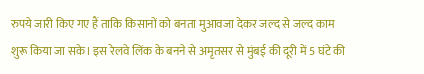रुपये जारी किए गए हैं ताकि किसानों को बनता मुआवजा देकर जल्द से जल्द काम शुरू किया जा सके। इस रेलवे लिंक के बनने से अमृतसर से मुंबई की दूरी में 5 घंटे की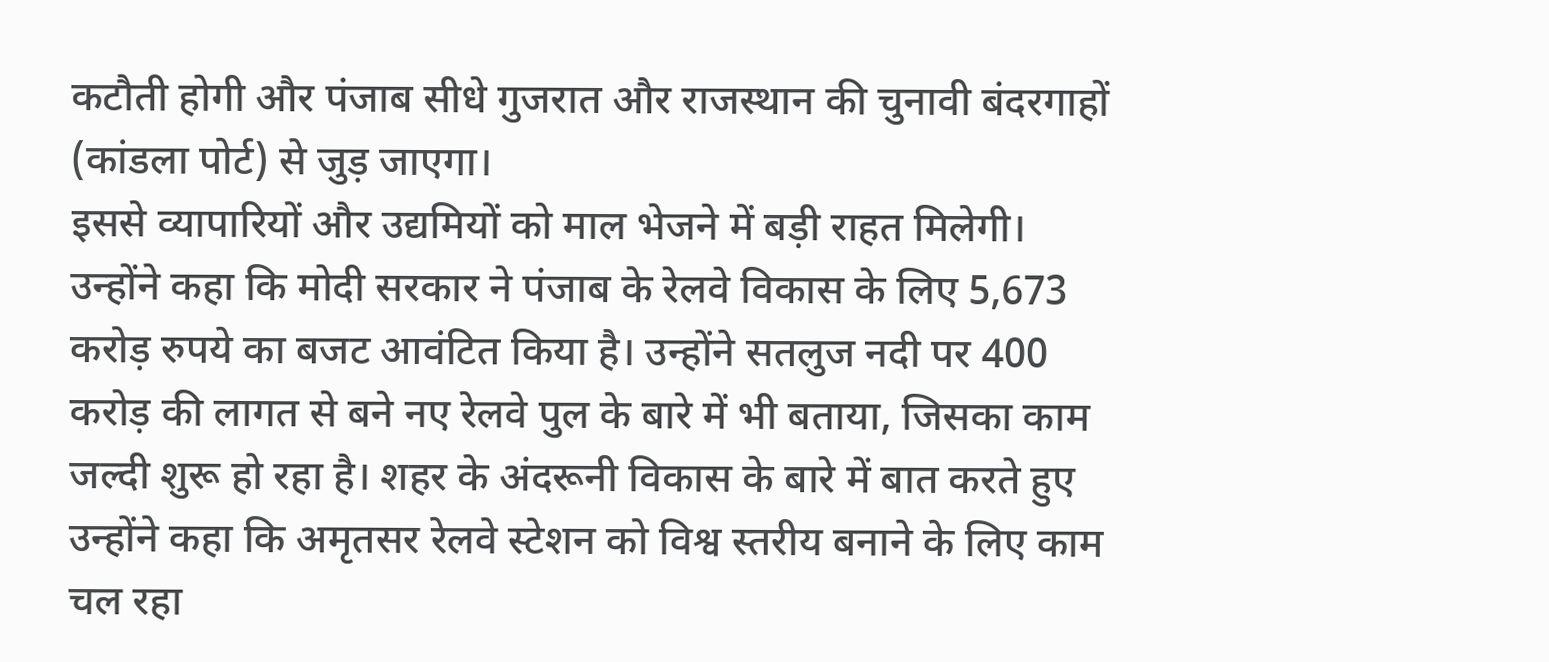कटौती होगी और पंजाब सीधे गुजरात और राजस्थान की चुनावी बंदरगाहों (कांडला पोर्ट) से जुड़ जाएगा।
इससे व्यापारियों और उद्यमियों को माल भेजने में बड़ी राहत मिलेगी। उन्होंने कहा कि मोदी सरकार ने पंजाब के रेलवे विकास के लिए 5,673 करोड़ रुपये का बजट आवंटित किया है। उन्होंने सतलुज नदी पर 400 करोड़ की लागत से बने नए रेलवे पुल के बारे में भी बताया, जिसका काम जल्दी शुरू हो रहा है। शहर के अंदरूनी विकास के बारे में बात करते हुए उन्होंने कहा कि अमृतसर रेलवे स्टेशन को विश्व स्तरीय बनाने के लिए काम चल रहा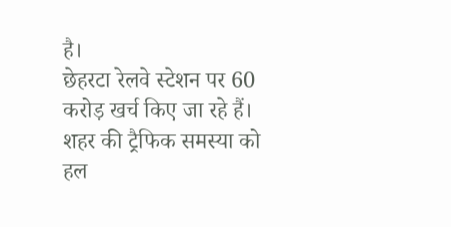है।
छेहरटा रेलवे स्टेशन पर 60 करोड़ खर्च किए जा रहे हैं। शहर की ट्रैफिक समस्या को हल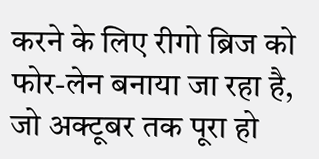करने के लिए रीगो ब्रिज को फोर-लेन बनाया जा रहा है, जो अक्टूबर तक पूरा हो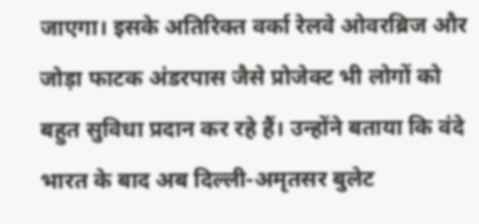जाएगा। इसके अतिरिक्त वर्का रेलवे ओवरब्रिज और जोड़ा फाटक अंडरपास जैसे प्रोजेक्ट भी लोगों को बहुत सुविधा प्रदान कर रहे हैं। उन्होंने बताया कि वंदे भारत के बाद अब दिल्ली-अमृतसर बुलेट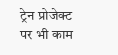ट्रेन प्रोजेक्ट पर भी काम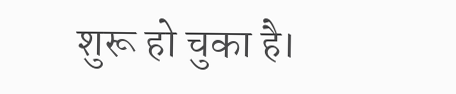शुरू हो चुका है।